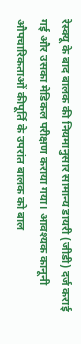रेस्क्यू के बाद बालक की नियमानुसार सामान्य डायरी (जीडी) दर्ज कराई गई और उसका मेडिकल परीक्षण कराया गया। आवश्यक कानूनी औपचारिकताओं कीपूर्ति के उपरांत बालक को बाल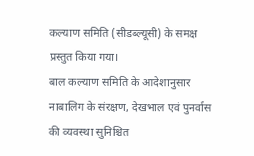कल्याण समिति (सीडब्ल्यूसी) के समक्ष प्रस्तुत किया गया।
बाल कल्याण समिति के आदेशानुसार नाबालिग के संरक्षण, देखभाल एवं पुनर्वास की व्यवस्था सुनिश्चित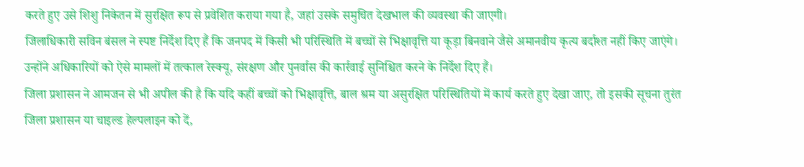करते हुए उसे शिशु निकेतन में सुरक्षित रूप से प्रवेशित कराया गया है, जहां उसके समुचित देखभाल की व्यवस्था की जाएगी।
जिलाधिकारी सविन बंसल ने स्पष्ट निर्देश दिए हैं कि जनपद में किसी भी परिस्थिति में बच्चों से भिक्षावृत्ति या कूड़ा बिनवाने जैसे अमानवीय कृत्य बर्दाश्त नहीं किए जाएंगे। उन्होंने अधिकारियों को ऐसे मामलों में तत्काल रेस्क्यू, संरक्षण और पुनर्वास की कार्रवाई सुनिश्चित करने के निर्देश दिए हैं।
जिला प्रशासन ने आमजन से भी अपील की है कि यदि कहीं बच्चों को भिक्षावृत्ति, बाल श्रम या असुरक्षित परिस्थितियों में कार्य करते हुए देखा जाए, तो इसकी सूचना तुरंत जिला प्रशासन या चाइल्ड हेल्पलाइन को दें,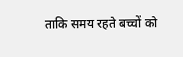ताकि समय रहते बच्चों को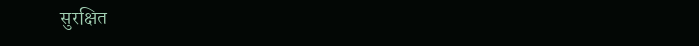सुरक्षित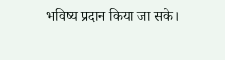भविष्य प्रदान किया जा सके।